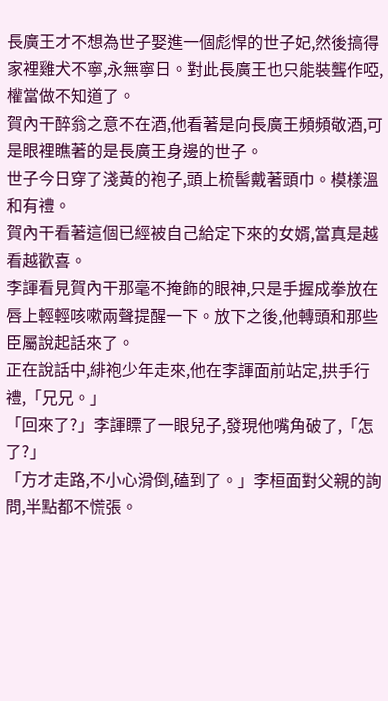長廣王才不想為世子娶進一個彪悍的世子妃,然後搞得家裡雞犬不寧,永無寧日。對此長廣王也只能裝聾作啞,權當做不知道了。
賀內干醉翁之意不在酒,他看著是向長廣王頻頻敬酒,可是眼裡瞧著的是長廣王身邊的世子。
世子今日穿了淺黃的袍子,頭上梳髻戴著頭巾。模樣溫和有禮。
賀內干看著這個已經被自己給定下來的女婿,當真是越看越歡喜。
李諢看見賀內干那毫不掩飾的眼神,只是手握成拳放在唇上輕輕咳嗽兩聲提醒一下。放下之後,他轉頭和那些臣屬說起話來了。
正在說話中,緋袍少年走來,他在李諢面前站定,拱手行禮,「兄兄。」
「回來了?」李諢瞟了一眼兒子,發現他嘴角破了,「怎了?」
「方才走路,不小心滑倒,磕到了。」李桓面對父親的詢問,半點都不慌張。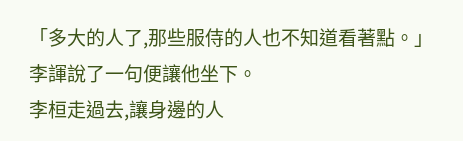「多大的人了,那些服侍的人也不知道看著點。」李諢說了一句便讓他坐下。
李桓走過去,讓身邊的人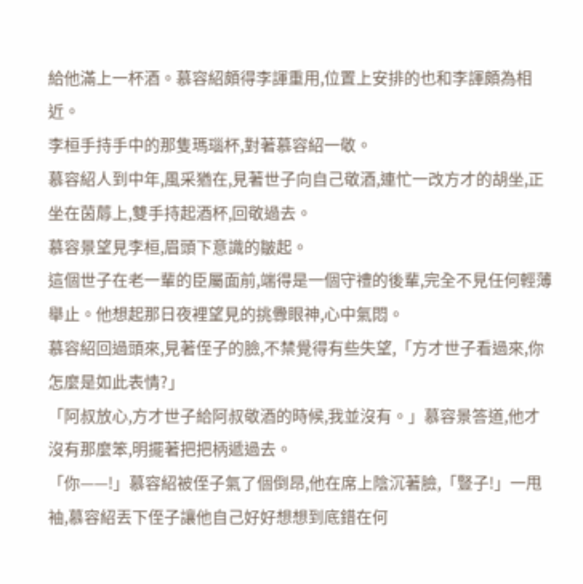給他滿上一杯酒。慕容紹頗得李諢重用,位置上安排的也和李諢頗為相近。
李桓手持手中的那隻瑪瑙杯,對著慕容紹一敬。
慕容紹人到中年,風采猶在,見著世子向自己敬酒,連忙一改方才的胡坐,正坐在茵蓐上,雙手持起酒杯,回敬過去。
慕容景望見李桓,眉頭下意識的皺起。
這個世子在老一輩的臣屬面前,端得是一個守禮的後輩,完全不見任何輕薄舉止。他想起那日夜裡望見的挑釁眼神,心中氣悶。
慕容紹回過頭來,見著侄子的臉,不禁覺得有些失望,「方才世子看過來,你怎麼是如此表情?」
「阿叔放心,方才世子給阿叔敬酒的時候,我並沒有。」慕容景答道,他才沒有那麼笨,明擺著把把柄遞過去。
「你——!」慕容紹被侄子氣了個倒昂,他在席上陰沉著臉,「豎子!」一甩袖,慕容紹丟下侄子讓他自己好好想想到底錯在何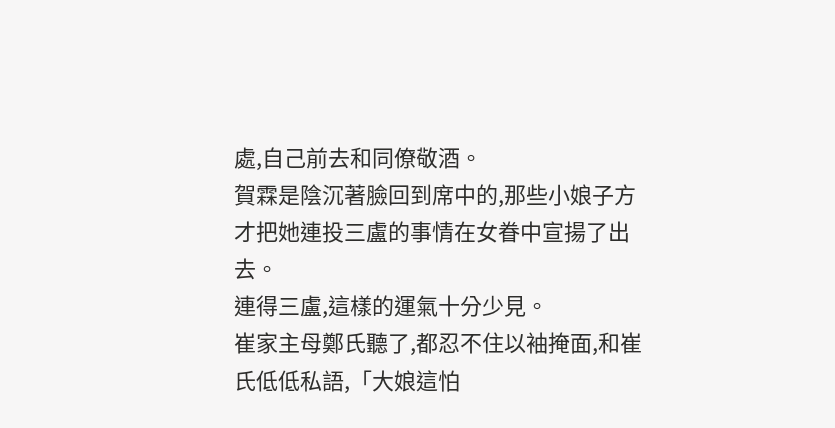處,自己前去和同僚敬酒。
賀霖是陰沉著臉回到席中的,那些小娘子方才把她連投三盧的事情在女眷中宣揚了出去。
連得三盧,這樣的運氣十分少見。
崔家主母鄭氏聽了,都忍不住以袖掩面,和崔氏低低私語,「大娘這怕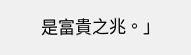是富貴之兆。」